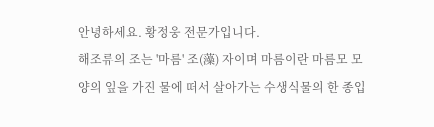안녕하세요. 황정웅 전문가입니다.
해조류의 조는 '마름' 조(藻) 자이며 마름이란 마름모 모양의 잎을 가진 물에 떠서 살아가는 수생식물의 한 종입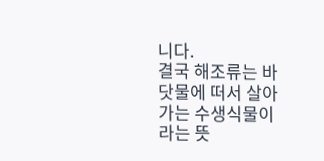니다.
결국 해조류는 바닷물에 떠서 살아가는 수생식물이라는 뜻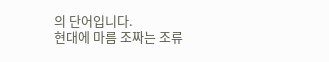의 단어입니다.
현대에 마름 조짜는 조류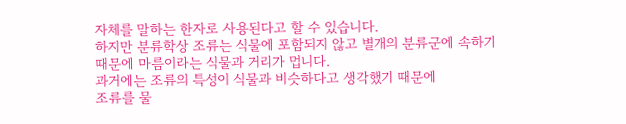자체를 말하는 한자로 사용된다고 할 수 있습니다.
하지만 분류학상 조류는 식물에 포함되지 않고 별개의 분류군에 속하기 때문에 마름이라는 식물과 거리가 멉니다.
과거에는 조류의 특성이 식물과 비슷하다고 생각했기 때문에
조류를 물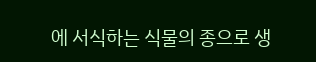에 서식하는 식물의 종으로 생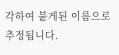각하여 붙게된 이름으로 추정됩니다.